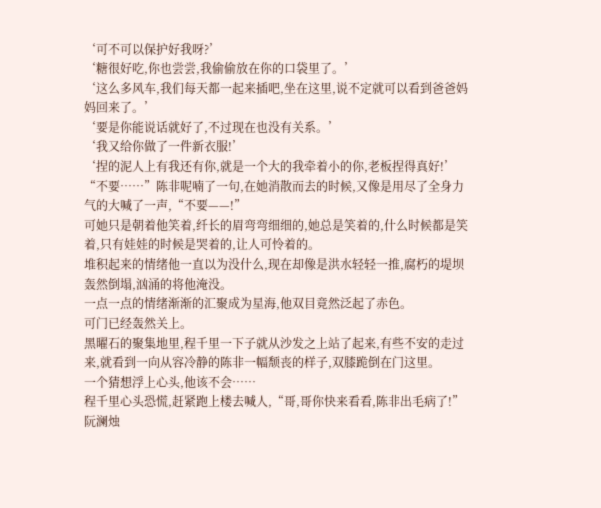‘可不可以保护好我呀?’
‘糖很好吃,你也尝尝,我偷偷放在你的口袋里了。’
‘这么多风车,我们每天都一起来插吧,坐在这里,说不定就可以看到爸爸妈妈回来了。’
‘要是你能说话就好了,不过现在也没有关系。’
‘我又给你做了一件新衣服!’
‘捏的泥人上有我还有你,就是一个大的我牵着小的你,老板捏得真好!’
“不要……”陈非呢喃了一句,在她消散而去的时候,又像是用尽了全身力气的大喊了一声,“不要——!”
可她只是朝着他笑着,纤长的眉弯弯细细的,她总是笑着的,什么时候都是笑着,只有娃娃的时候是哭着的,让人可怜着的。
堆积起来的情绪他一直以为没什么,现在却像是洪水轻轻一推,腐朽的堤坝轰然倒塌,汹涌的将他淹没。
一点一点的情绪渐渐的汇聚成为星海,他双目竟然泛起了赤色。
可门已经轰然关上。
黑曜石的聚集地里,程千里一下子就从沙发之上站了起来,有些不安的走过来,就看到一向从容冷静的陈非一幅颓丧的样子,双膝跪倒在门这里。
一个猜想浮上心头,他该不会……
程千里心头恐慌,赶紧跑上楼去喊人,“哥,哥你快来看看,陈非出毛病了!”
阮澜烛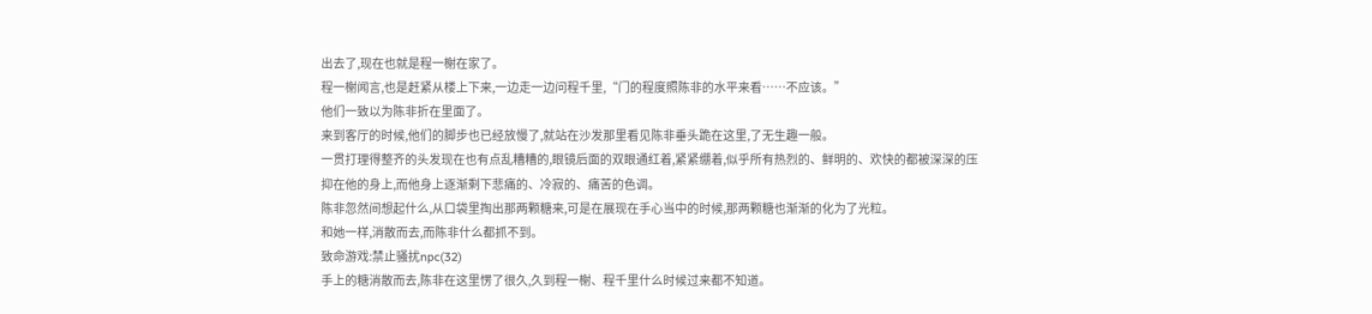出去了,现在也就是程一榭在家了。
程一榭闻言,也是赶紧从楼上下来,一边走一边问程千里,“门的程度照陈非的水平来看……不应该。”
他们一致以为陈非折在里面了。
来到客厅的时候,他们的脚步也已经放慢了,就站在沙发那里看见陈非垂头跪在这里,了无生趣一般。
一贯打理得整齐的头发现在也有点乱糟糟的,眼镜后面的双眼通红着,紧紧绷着,似乎所有热烈的、鲜明的、欢快的都被深深的压抑在他的身上,而他身上逐渐剩下悲痛的、冷寂的、痛苦的色调。
陈非忽然间想起什么,从口袋里掏出那两颗糖来,可是在展现在手心当中的时候,那两颗糖也渐渐的化为了光粒。
和她一样,消散而去,而陈非什么都抓不到。
致命游戏:禁止骚扰npc(32)
手上的糖消散而去,陈非在这里愣了很久,久到程一榭、程千里什么时候过来都不知道。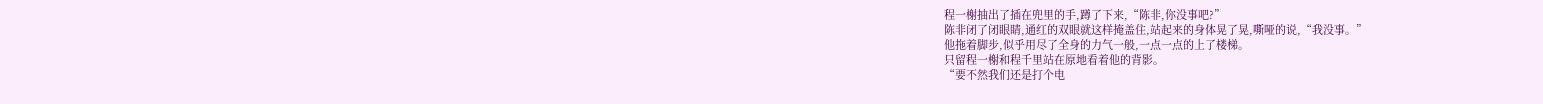程一榭抽出了插在兜里的手,蹲了下来,“陈非,你没事吧?”
陈非闭了闭眼睛,通红的双眼就这样掩盖住,站起来的身体晃了晃,嘶哑的说,“我没事。”
他拖着脚步,似乎用尽了全身的力气一般,一点一点的上了楼梯。
只留程一榭和程千里站在原地看着他的背影。
“要不然我们还是打个电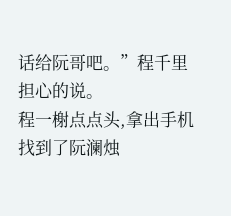话给阮哥吧。”程千里担心的说。
程一榭点点头,拿出手机找到了阮澜烛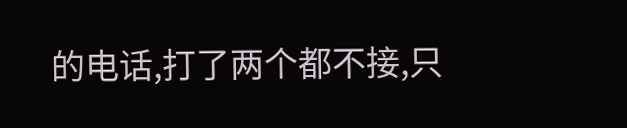的电话,打了两个都不接,只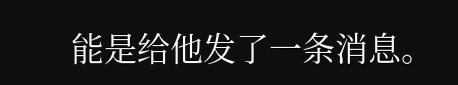能是给他发了一条消息。